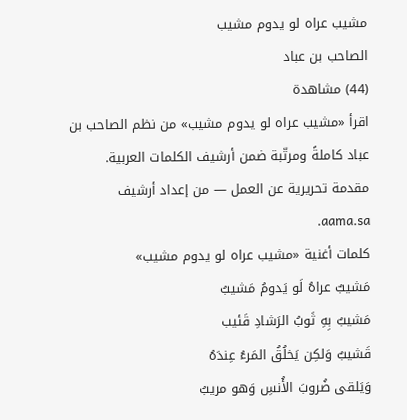مشيب عراه لو يدوم مشيب
الصاحب بن عباد
(44) مشاهدة
اقرأ «مشيب عراه لو يدوم مشيب» من نظم الصاحب بن عباد كاملةً ومرتّبة ضمن أرشيف الكلمات العربية.
مقدمة تحريرية عن العمل — من إعداد أرشيف aama.sa.
كلمات أغنية «مشيب عراه لو يدوم مشيب»
مَشيبٌ عراهُ لَو يَدومُ مَشيبُ
مَشيبٌ بِهِ ثَوبُ الرَشادِ قَئيب
قَشيبٌ وَلكِن يَخلُقُ المَرءُ عِندَهُ
وَيَلقى ضُروبَ الأُنسِ وَهو مريبُ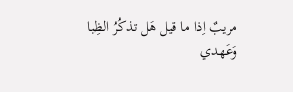مريبٌ اِذا ما قيل هَل تذكُرُ الظِبا
وَعَهدي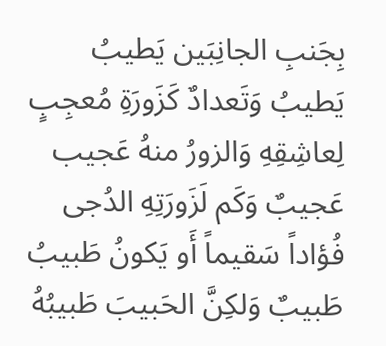بِجَنبِ الجانِبَين يَطيبُ
يَطيبُ وَتَعدادٌ كَزَورَةِ مُعجِبٍ
لِعاشِقِهِ وَالزورُ منهُ عَجيب
عَجيبٌ وَكَم لَزَورَتِهِ الدُجى
فُؤاداً سَقيماً أَو يَكونُ طَبيبُ
طَبيبٌ وَلكِنَّ الحَبيبَ طَبيبُهُ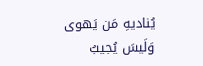يُناديهِ مَن يَهوى وَلَيسَ يُجيبُ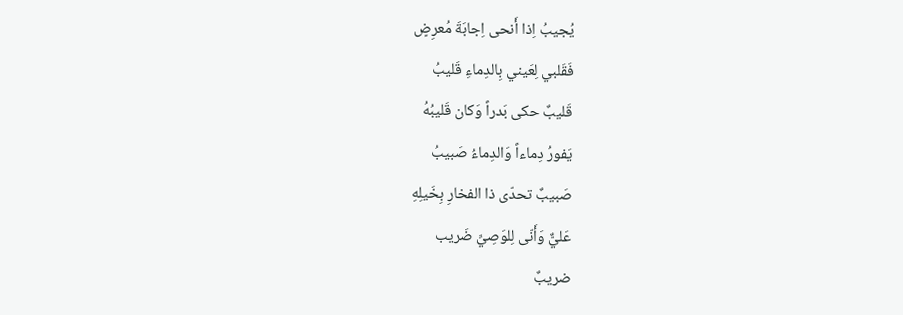يُجيبُ اِذا أَنحى اِجابَةَ مُعرِضٍ
فَقَلبي لِعَيني بِالدِماءِ قَليبُ
قَليبٌ حكى بَدراً وَكان قَليبُهُ
يَفورُ دِماءاً وَالدِماءُ صَبيبُ
صَبيبٌ تحدّى ذا الفخارِ بِخَيلِهِ
عَليٌّ وَأَنّى لِلوَصِيِّ ضَريب
ضريبٌ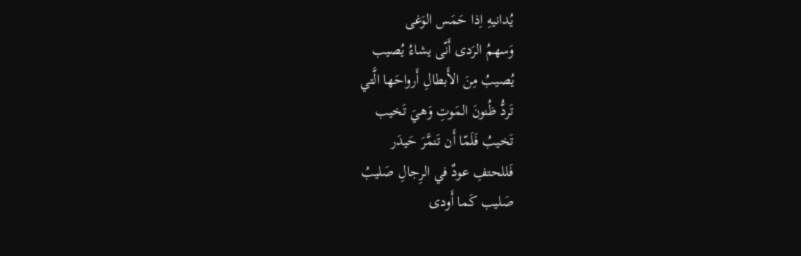يُدانيهِ اِذا حَمَس الوَغى
وَسهمُ الرَدى أَنّى يشاءُ يُصيب
يُصيبُ مِنَ الأَبطالِ أَرواحَها الَّتي
تَردُّ ظُنونَ المَوتِ وَهيَ تَخيب
تَخيبُ فَلَمّا أَن تَنمَّرَ حَيدَر
فَللحتفِ عودٌ في الرِجالِ صَليبُ
صَليب كَما أَودى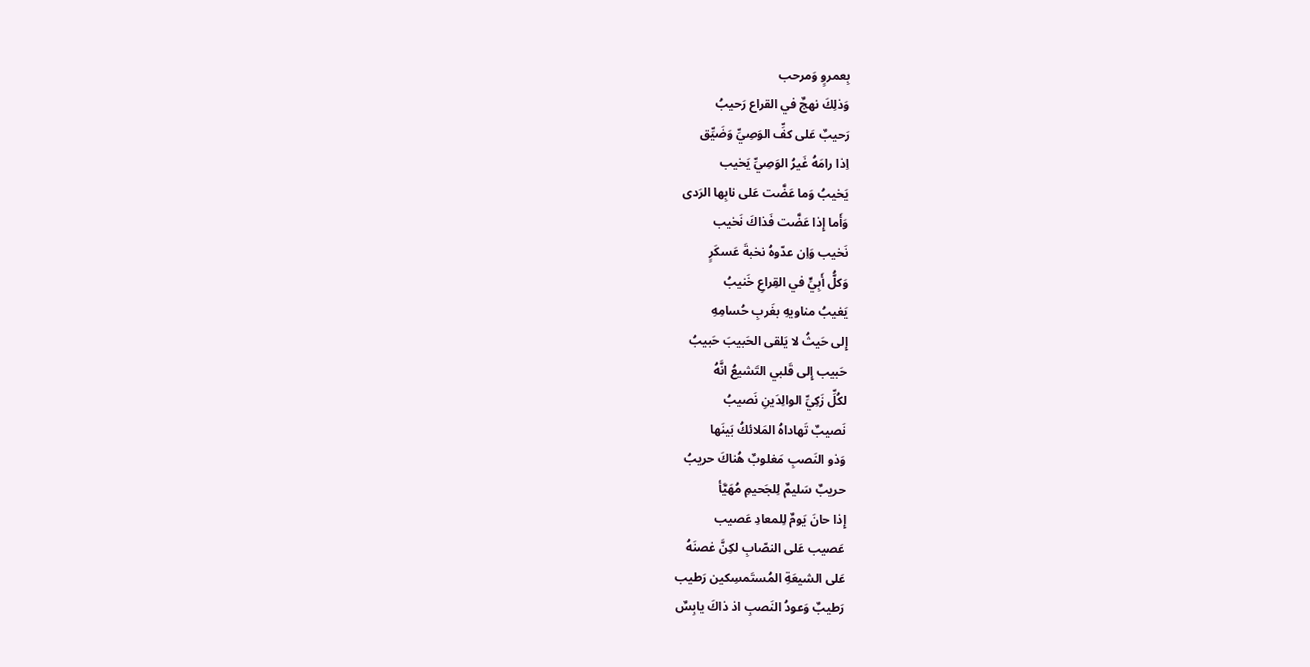بِعمروٍ وَمرحب
وَذلِكَ نهجٌ في القراع رَحيبُ
رَحيبٌ عَلى كفِّ الوَصِيِّ وَضَيِّق
اِذا رامَهُ غَيرُ الوَصِيِّ يَخيب
يَخيبُ وَما عَضَّت عَلى نابِها الرَدى
وَأَما إِذا عَضَّت فَذاكَ نَخيب
نَخيب وَاِن عدّوهُ نخبةَ عَسكَرٍ
وَكلُّ أَبِيٍّ في القِراعِ خَنيبُ
يَغيبُ مناويهِ بغَربِ حُسامِهِ
إِلى حَيثُ لا يَلقى الحَبيبَ حَبيبُ
حَبيب إِلى قَلبي التَشيعُ انَّهُ
لكُلِّ زَكِيِّ الوالِدَينِ نَصيبُ
نَصيبٌ تَهاداهُ المَلائكُ بَينَها
وَذو النَصبِ مَغلوبٌ هُناكَ حريبُ
حريبٌ سَليمٌ لِلجَحيمِ مُهَيَّأ
إِذا حانَ يَومٌ لِلمعادِ عَصيب
عَصيب عَلى النصّابِ لكِنَّ غصنَهُ
عَلى الشيعَةِ المُستَمسِكين رَطيب
رَطيبٌ وَعودُ النَصبِ اذ ذاكَ يابِسٌ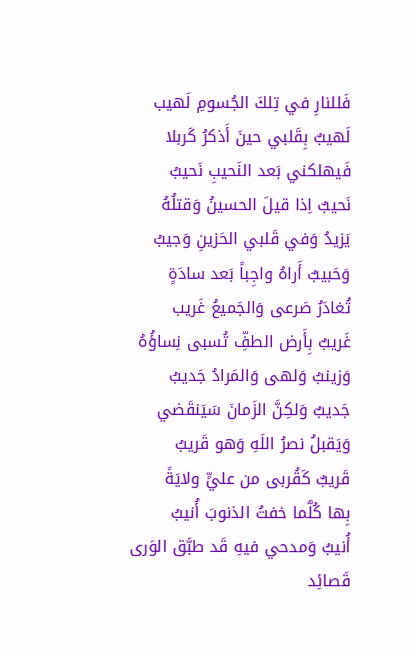فَللنارِ في تِلكَ الجُسومِ لَهيب
لَهيبٌ بِقَلبي حينَ أَذكرُ كَربلا
فَيهلكني بَعد النَحيبِ نَحيبُ
نَحيبٌ اِذا قيلَ الحسينُ وَقتلُهُ
يَزيدُ وَفي قَلبي الحَزينِ وَجيبُ
وَحَبيبٌ أَراهُ واجِباً بَعد سادَةٍ
تُغادَرُ صَرعى وَالجَميعُ غَريب
غَريبٌ بِأَرض الطفِّ تُسبى نِساؤُهُ
وَزينبُ وَلهى وَالمَرادُ جَديبُ
جَديبٌ وَلكِنَّ الزَمانَ سَيَنقَضي
وَيَقبلُ نصرُ اللَهِ وَهو قَريبُ
قَريبٌ كَقُربى من عليٍّ ولايَةً
بِها كُلَّما خفتُ الذنوبَ أُنيبُ
أُنيبُ وَمدحي فيهِ قَد طبَّق الوَرى
قَصائِد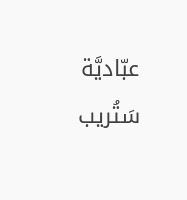عبّاديَّة سَتُريب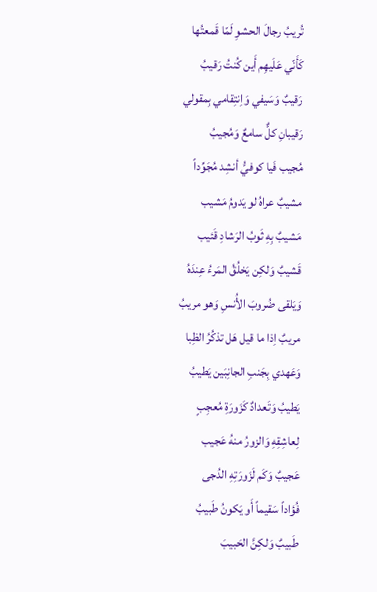تُريبُ رجالَ الحشوِ لَمّا قَمعتُها
كَأَنّي عَلَيهِم أَين كُنتُ رَقيبُ
رَقيبٌ وَسَيفي وَاِنتِقامي بِمقولي
رَقيبانِ كلٌّ سامعٌ وَمُجيبُ
مُجيب فَيا كوفيُّ أنشِد مُجَوِّداً
مشيبٌ عراهُ لو يَدومُ مَشيب
مَشيبٌ بِهِ ثَوبُ الرَشادِ قَئيب
قَشيبٌ وَلكِن يَخلُقُ المَرءُ عِندَهُ
وَيَلقى ضُروبَ الأُنسِ وَهو مريبُ
مريبٌ اِذا ما قيل هَل تذكُرُ الظِبا
وَعَهدي بِجَنبِ الجانِبَين يَطيبُ
يَطيبُ وَتَعدادٌ كَزَورَةِ مُعجِبٍ
لِعاشِقِهِ وَالزورُ منهُ عَجيب
عَجيبٌ وَكَم لَزَورَتِهِ الدُجى
فُؤاداً سَقيماً أَو يَكونُ طَبيبُ
طَبيبٌ وَلكِنَّ الحَبيبَ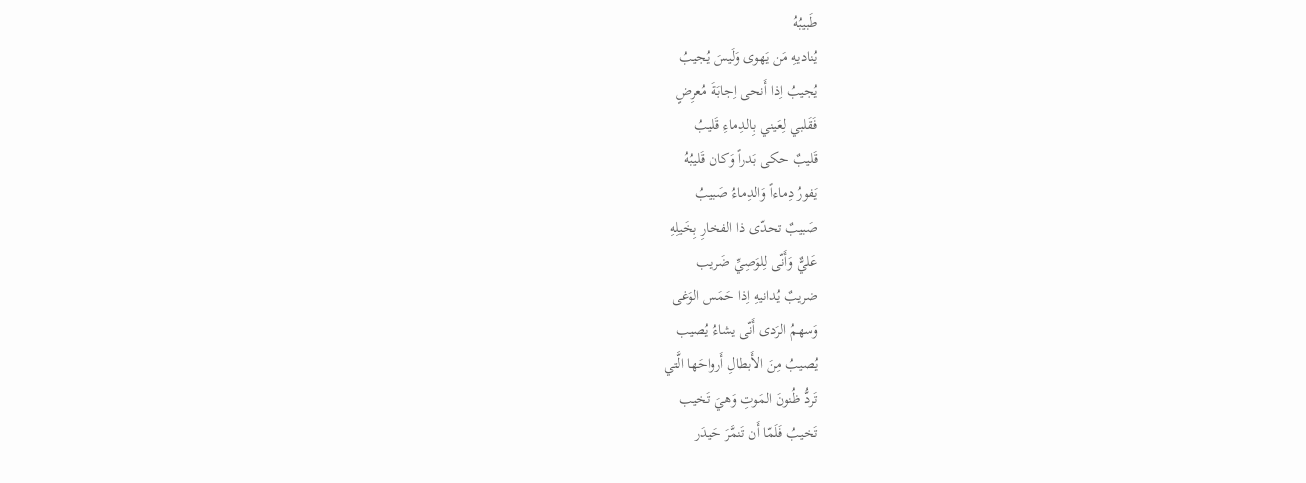طَبيبُهُ
يُناديهِ مَن يَهوى وَلَيسَ يُجيبُ
يُجيبُ اِذا أَنحى اِجابَةَ مُعرِضٍ
فَقَلبي لِعَيني بِالدِماءِ قَليبُ
قَليبٌ حكى بَدراً وَكان قَليبُهُ
يَفورُ دِماءاً وَالدِماءُ صَبيبُ
صَبيبٌ تحدّى ذا الفخارِ بِخَيلِهِ
عَليٌّ وَأَنّى لِلوَصِيِّ ضَريب
ضريبٌ يُدانيهِ اِذا حَمَس الوَغى
وَسهمُ الرَدى أَنّى يشاءُ يُصيب
يُصيبُ مِنَ الأَبطالِ أَرواحَها الَّتي
تَردُّ ظُنونَ المَوتِ وَهيَ تَخيب
تَخيبُ فَلَمّا أَن تَنمَّرَ حَيدَر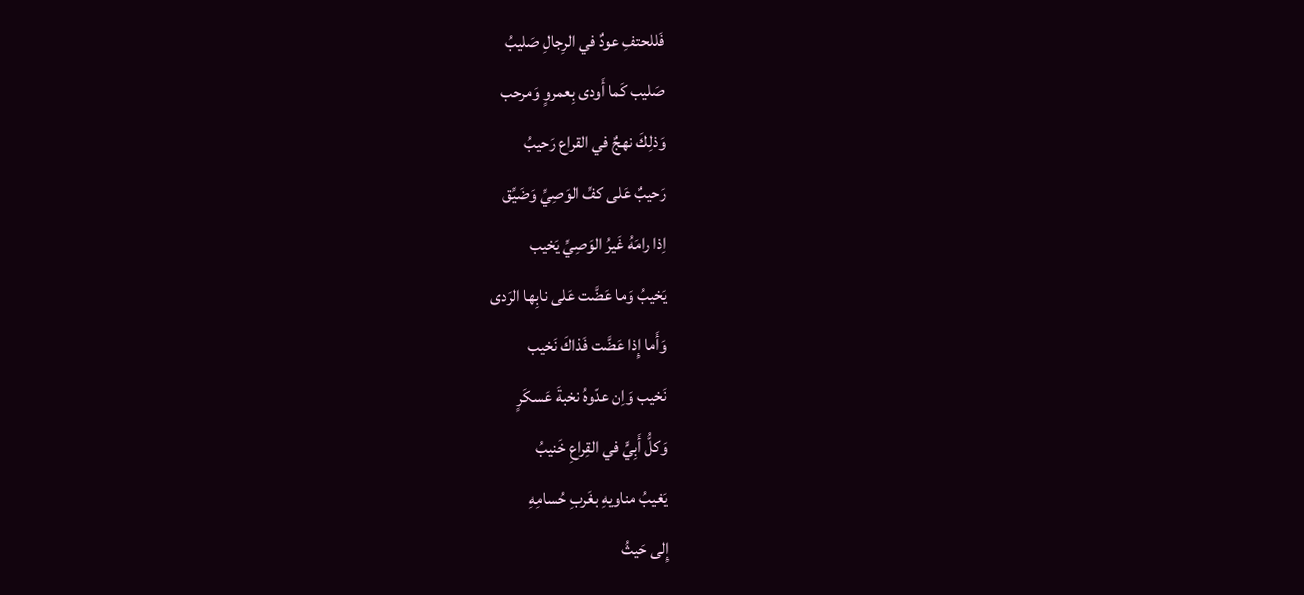فَللحتفِ عودٌ في الرِجالِ صَليبُ
صَليب كَما أَودى بِعمروٍ وَمرحب
وَذلِكَ نهجٌ في القراع رَحيبُ
رَحيبٌ عَلى كفِّ الوَصِيِّ وَضَيِّق
اِذا رامَهُ غَيرُ الوَصِيِّ يَخيب
يَخيبُ وَما عَضَّت عَلى نابِها الرَدى
وَأَما إِذا عَضَّت فَذاكَ نَخيب
نَخيب وَاِن عدّوهُ نخبةَ عَسكَرٍ
وَكلُّ أَبِيٍّ في القِراعِ خَنيبُ
يَغيبُ مناويهِ بغَربِ حُسامِهِ
إِلى حَيثُ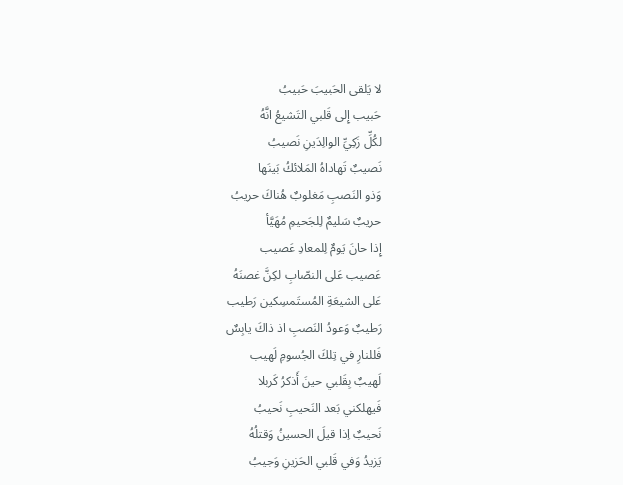لا يَلقى الحَبيبَ حَبيبُ
حَبيب إِلى قَلبي التَشيعُ انَّهُ
لكُلِّ زَكِيِّ الوالِدَينِ نَصيبُ
نَصيبٌ تَهاداهُ المَلائكُ بَينَها
وَذو النَصبِ مَغلوبٌ هُناكَ حريبُ
حريبٌ سَليمٌ لِلجَحيمِ مُهَيَّأ
إِذا حانَ يَومٌ لِلمعادِ عَصيب
عَصيب عَلى النصّابِ لكِنَّ غصنَهُ
عَلى الشيعَةِ المُستَمسِكين رَطيب
رَطيبٌ وَعودُ النَصبِ اذ ذاكَ يابِسٌ
فَللنارِ في تِلكَ الجُسومِ لَهيب
لَهيبٌ بِقَلبي حينَ أَذكرُ كَربلا
فَيهلكني بَعد النَحيبِ نَحيبُ
نَحيبٌ اِذا قيلَ الحسينُ وَقتلُهُ
يَزيدُ وَفي قَلبي الحَزينِ وَجيبُ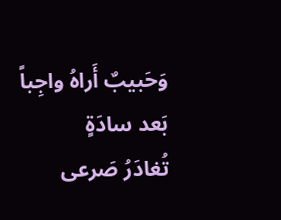وَحَبيبٌ أَراهُ واجِباً بَعد سادَةٍ
تُغادَرُ صَرعى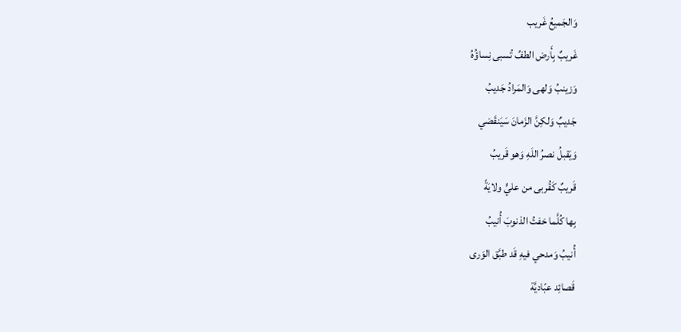وَالجَميعُ غَريب
غَريبٌ بِأَرض الطفِّ تُسبى نِساؤُهُ
وَزينبُ وَلهى وَالمَرادُ جَديبُ
جَديبٌ وَلكِنَّ الزَمانَ سَيَنقَضي
وَيَقبلُ نصرُ اللَهِ وَهو قَريبُ
قَريبٌ كَقُربى من عليٍّ ولايَةً
بِها كُلَّما خفتُ الذنوبَ أُنيبُ
أُنيبُ وَمدحي فيهِ قَد طبَّق الوَرى
قَصائِد عبّاديَّة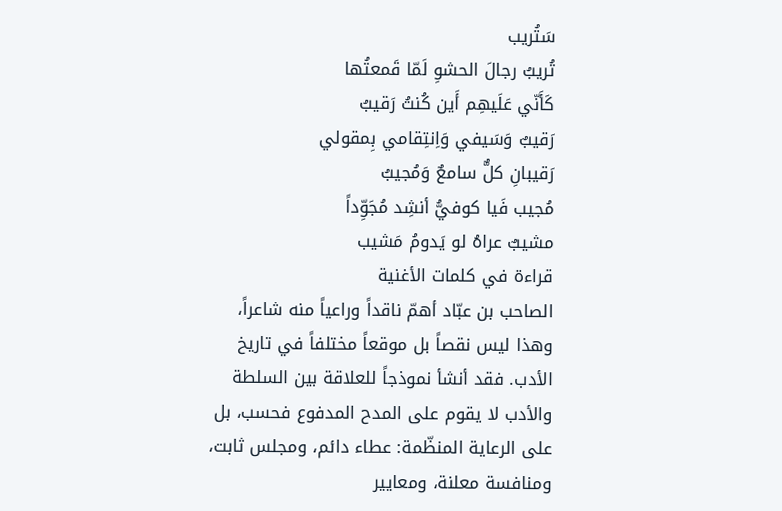سَتُريب
تُريبُ رجالَ الحشوِ لَمّا قَمعتُها
كَأَنّي عَلَيهِم أَين كُنتُ رَقيبُ
رَقيبٌ وَسَيفي وَاِنتِقامي بِمقولي
رَقيبانِ كلٌّ سامعٌ وَمُجيبُ
مُجيب فَيا كوفيُّ أنشِد مُجَوِّداً
مشيبٌ عراهُ لو يَدومُ مَشيب
قراءة في كلمات الأغنية
الصاحب بن عبّاد أهمّ ناقداً وراعياً منه شاعراً، وهذا ليس نقصاً بل موقعاً مختلفاً في تاريخ الأدب. فقد أنشأ نموذجاً للعلاقة بين السلطة والأدب لا يقوم على المدح المدفوع فحسب، بل على الرعاية المنظّمة: عطاء دائم، ومجلس ثابت، ومنافسة معلنة، ومعايير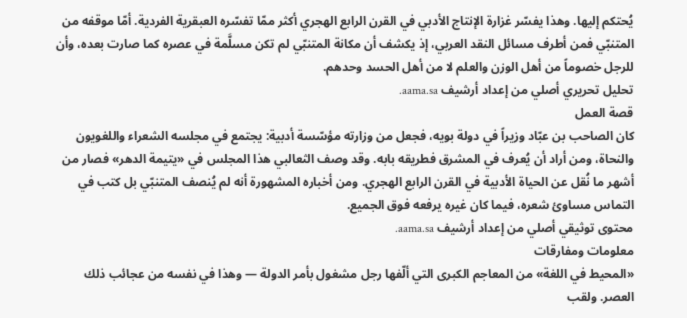يُحتكم إليها. وهذا يفسّر غزارة الإنتاج الأدبي في القرن الرابع الهجري أكثر ممّا تفسّره العبقرية الفردية. أمّا موقفه من المتنبّي فمن أطرف مسائل النقد العربي، إذ يكشف أن مكانة المتنبّي لم تكن مسلَّمة في عصره كما صارت بعده، وأن للرجل خصوماً من أهل الوزن والعلم لا من أهل الحسد وحدهم.
تحليل تحريري أصلي من إعداد أرشيف aama.sa.
قصة العمل
كان الصاحب بن عبّاد وزيراً في دولة بويه، فجعل من وزارته مؤسّسة أدبية: يجتمع في مجلسه الشعراء واللغويون والنحاة، ومن أراد أن يُعرف في المشرق فطريقه بابه. وقد وصف الثعالبي هذا المجلس في «يتيمة الدهر» فصار من أشهر ما نُقل عن الحياة الأدبية في القرن الرابع الهجري. ومن أخباره المشهورة أنه لم يُنصف المتنبّي بل كتب في التماس مساوئ شعره، فيما كان غيره يرفعه فوق الجميع.
محتوى توثيقي أصلي من إعداد أرشيف aama.sa.
معلومات ومفارقات
«المحيط في اللغة» من المعاجم الكبرى التي ألّفها رجل مشغول بأمر الدولة — وهذا في نفسه من عجائب ذلك العصر. ولقب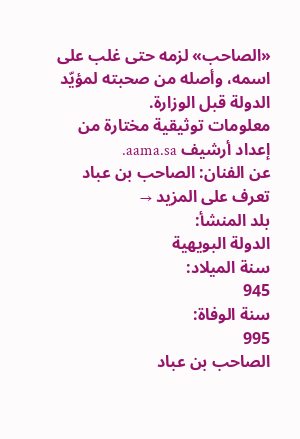«الصاحب» لزمه حتى غلب على اسمه، وأصله من صحبته لمؤيّد الدولة قبل الوزارة.
معلومات توثيقية مختارة من إعداد أرشيف aama.sa.
عن الفنان: الصاحب بن عباد
تعرف على المزيد →
بلد المنشأ:
الدولة البويهية
سنة الميلاد:
945
سنة الوفاة:
995
الصاحب بن عباد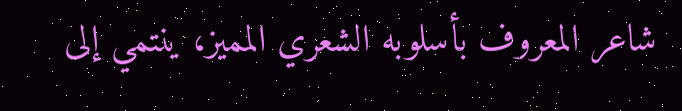شاعر المعروف بأسلوبه الشعري المميز، ينتمي إلى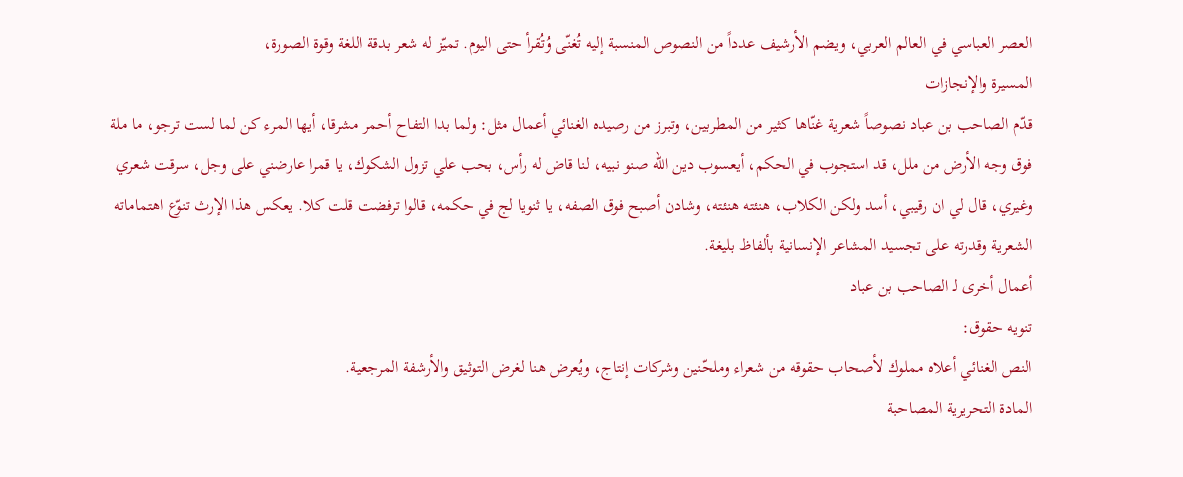العصر العباسي في العالم العربي، ويضم الأرشيف عدداً من النصوص المنسبة إليه تُغنّى وُتُقرأ حتى اليوم. تميّز له شعر بدقة اللغة وقوة الصورة،
المسيرة والإنجازات
قدّم الصاحب بن عباد نصوصاً شعرية غنّاها كثير من المطربين، وتبرز من رصيده الغنائي أعمال مثل: ولما بدا التفاح أحمر مشرقا، أيها المرء كن لما لست ترجو، ما ملة فوق وجه الأرض من ملل، قد استجوب في الحكم، أيعسوب دين الله صنو نبيه، لنا قاض له رأس، بحب علي تزول الشكوك، يا قمرا عارضني على وجل، سرقت شعري وغيري، قال لي ان رقيبي، أسد ولكن الكلاب، هنئته هنئته، وشادن أصبح فوق الصفه، يا ثنويا لج في حكمه، قالوا ترفضت قلت كلا. يعكس هذا الإرث تنوّع اهتماماته الشعرية وقدرته على تجسيد المشاعر الإنسانية بألفاظ بليغة.
أعمال أخرى لـ الصاحب بن عباد
تنويه حقوق:
النص الغنائي أعلاه مملوك لأصحاب حقوقه من شعراء وملحّنين وشركات إنتاج، ويُعرض هنا لغرض التوثيق والأرشفة المرجعية.
المادة التحريرية المصاحبة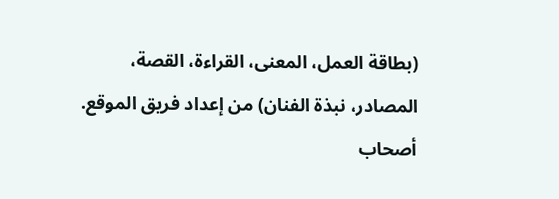(بطاقة العمل، المعنى، القراءة، القصة، المصادر، نبذة الفنان) من إعداد فريق الموقع.
أصحاب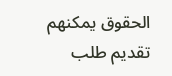الحقوق يمكنهم تقديم طلب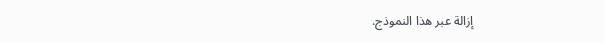إزالة عبر هذا النموذج.